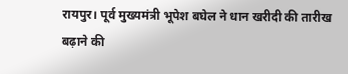रायपुर। पूर्व मुख्यमंत्री भूपेश बघेल ने धान खरीदी की तारीख बढ़ाने की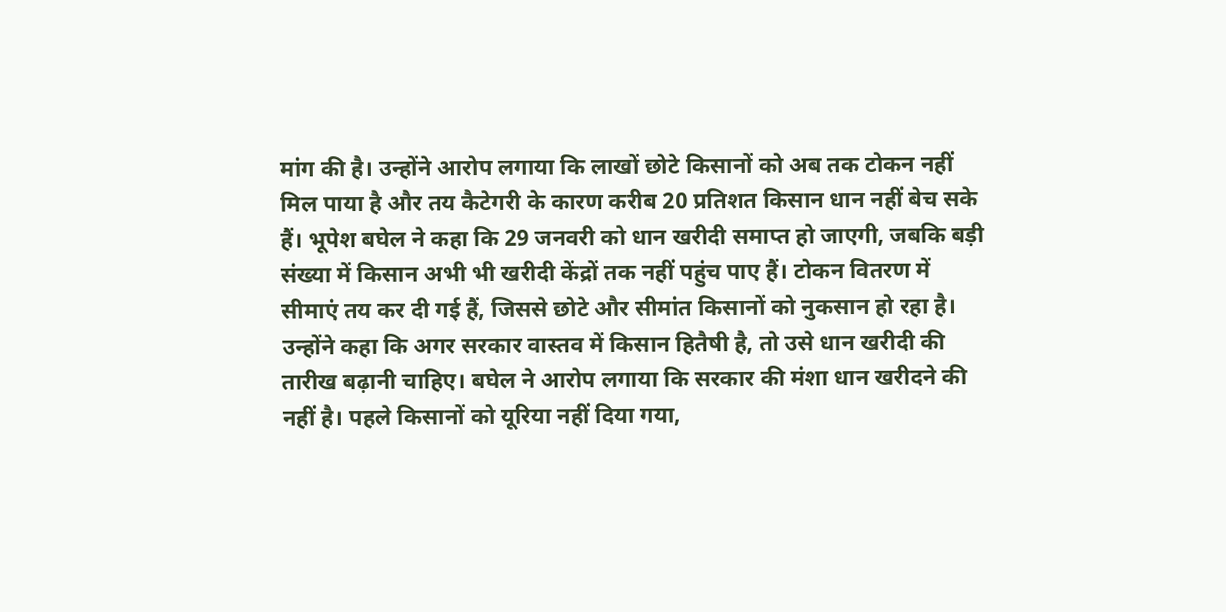मांग की है। उन्होंने आरोप लगाया कि लाखों छोटे किसानों को अब तक टोकन नहीं मिल पाया है और तय कैटेगरी के कारण करीब 20 प्रतिशत किसान धान नहीं बेच सके हैं। भूपेश बघेल ने कहा कि 29 जनवरी को धान खरीदी समाप्त हो जाएगी, जबकि बड़ी संख्या में किसान अभी भी खरीदी केंद्रों तक नहीं पहुंच पाए हैं। टोकन वितरण में सीमाएं तय कर दी गई हैं, जिससे छोटे और सीमांत किसानों को नुकसान हो रहा है। उन्होंने कहा कि अगर सरकार वास्तव में किसान हितैषी है, तो उसे धान खरीदी की तारीख बढ़ानी चाहिए। बघेल ने आरोप लगाया कि सरकार की मंशा धान खरीदने की नहीं है। पहले किसानों को यूरिया नहीं दिया गया,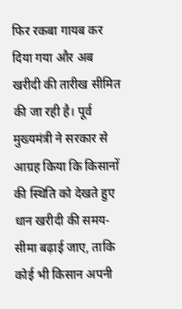फिर रकबा गायब कर दिया गया और अब खरीदी की तारीख सीमित की जा रही है। पूर्व मुख्यमंत्री ने सरकार से आग्रह किया कि किसानों की स्थिति को देखते हुए धान खरीदी की समय-सीमा बढ़ाई जाए, ताकि कोई भी किसान अपनी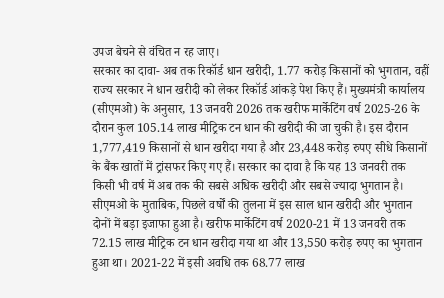उपज बेचने से वंचित न रह जाए।
सरकार का दावा- अब तक रिकॉर्ड धान खरीदी, 1.77 करोड़ किसानों को भुगतान, वहीं राज्य सरकार ने धान खरीदी को लेकर रिकॉर्ड आंकड़े पेश किए हैं। मुख्यमंत्री कार्यालय (सीएमओ) के अनुसार, 13 जनवरी 2026 तक खरीफ मार्केटिंग वर्ष 2025-26 के दौरान कुल 105.14 लाख मीट्रिक टन धान की खरीदी की जा चुकी है। इस दौरान 1,777,419 किसानों से धान खरीदा गया है और 23,448 करोड़ रुपए सीधे किसानों के बैंक खातों में ट्रांसफर किए गए हैं। सरकार का दावा है कि यह 13 जनवरी तक किसी भी वर्ष में अब तक की सबसे अधिक खरीदी और सबसे ज्यादा भुगतान है।
सीएमओ के मुताबिक, पिछले वर्षों की तुलना में इस साल धान खरीदी और भुगतान दोनों में बड़ा इजाफा हुआ है। खरीफ मार्केटिंग वर्ष 2020-21 में 13 जनवरी तक 72.15 लाख मीट्रिक टन धान खरीदा गया था और 13,550 करोड़ रुपए का भुगतान हुआ था। 2021-22 में इसी अवधि तक 68.77 लाख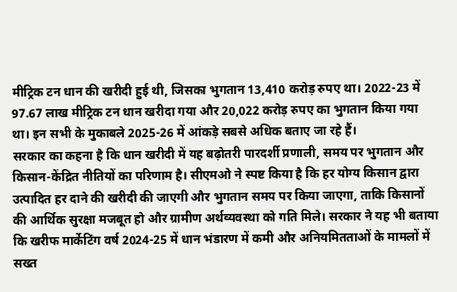मीट्रिक टन धान की खरीदी हुई थी, जिसका भुगतान 13,410 करोड़ रुपए था। 2022-23 में 97.67 लाख मीट्रिक टन धान खरीदा गया और 20,022 करोड़ रुपए का भुगतान किया गया था। इन सभी के मुकाबले 2025-26 में आंकड़े सबसे अधिक बताए जा रहे हैं।
सरकार का कहना है कि धान खरीदी में यह बढ़ोतरी पारदर्शी प्रणाली, समय पर भुगतान और किसान-केंद्रित नीतियों का परिणाम है। सीएमओ ने स्पष्ट किया है कि हर योग्य किसान द्वारा उत्पादित हर दाने की खरीदी की जाएगी और भुगतान समय पर किया जाएगा, ताकि किसानों की आर्थिक सुरक्षा मजबूत हो और ग्रामीण अर्थव्यवस्था को गति मिले। सरकार ने यह भी बताया कि खरीफ मार्केटिंग वर्ष 2024-25 में धान भंडारण में कमी और अनियमितताओं के मामलों में सख्त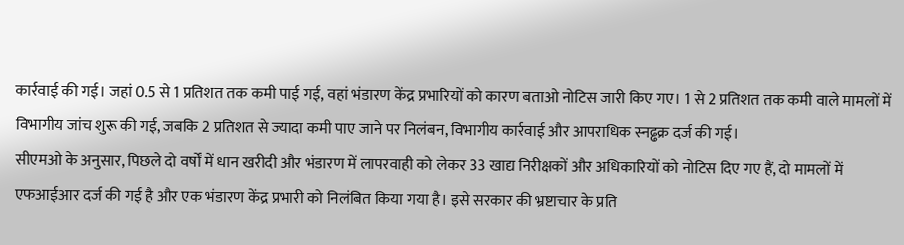कार्रवाई की गई। जहां 0.5 से 1 प्रतिशत तक कमी पाई गई, वहां भंडारण केंद्र प्रभारियों को कारण बताओ नोटिस जारी किए गए। 1 से 2 प्रतिशत तक कमी वाले मामलों में विभागीय जांच शुरू की गई, जबकि 2 प्रतिशत से ज्यादा कमी पाए जाने पर निलंबन, विभागीय कार्रवाई और आपराधिक स्नढ्ढक्र दर्ज की गई।
सीएमओ के अनुसार, पिछले दो वर्षों में धान खरीदी और भंडारण में लापरवाही को लेकर 33 खाद्य निरीक्षकों और अधिकारियों को नोटिस दिए गए हैं, दो मामलों में एफआईआर दर्ज की गई है और एक भंडारण केंद्र प्रभारी को निलंबित किया गया है। इसे सरकार की भ्रष्टाचार के प्रति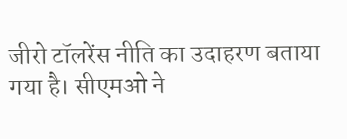जीरो टॉलरेंस नीति का उदाहरण बताया गया है। सीएमओ ने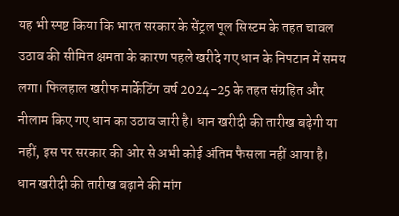यह भी स्पष्ट किया कि भारत सरकार के सेंट्रल पूल सिस्टम के तहत चावल उठाव की सीमित क्षमता के कारण पहले खरीदे गए धान के निपटान में समय लगा। फिलहाल खरीफ मार्केटिंग वर्ष 2024-25 के तहत संग्रहित और नीलाम किए गए धान का उठाव जारी है। धान खरीदी की तारीख बढ़ेगी या नहीं, इस पर सरकार की ओर से अभी कोई अंतिम फैसला नहीं आया है।
धान खरीदी की तारीख बढ़ाने की मांग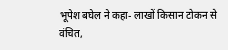भूपेश बघेल ने कहा- लाखों किसान टोकन से वंचित,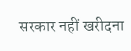सरकार नहीं खरीदना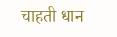चाहती धान